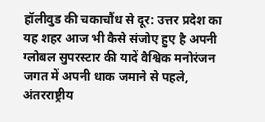हॉलीवुड की चकाचौंध से दूर: उत्तर प्रदेश का यह शहर आज भी कैसे संजोए हुए है अपनी ग्लोबल सुपरस्टार की यादें वैश्विक मनोरंजन जगत में अपनी धाक जमाने से पहले, अंतरराष्ट्रीय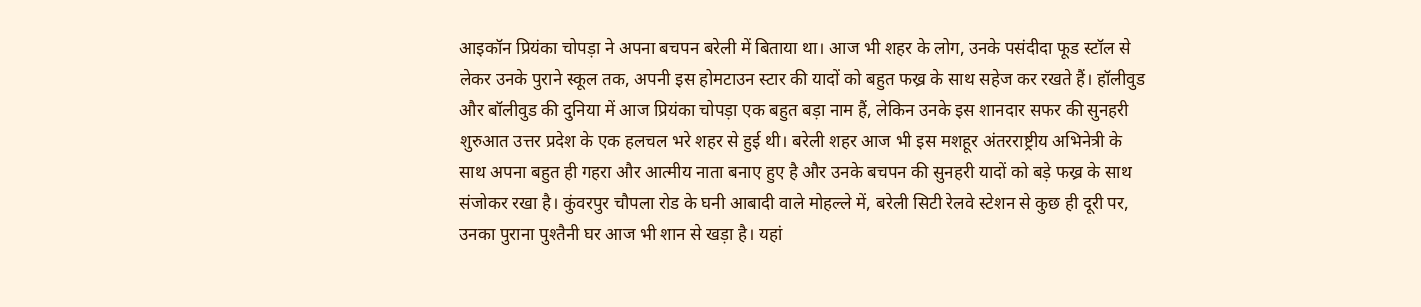आइकॉन प्रियंका चोपड़ा ने अपना बचपन बरेली में बिताया था। आज भी शहर के लोग, उनके पसंदीदा फूड स्टॉल से लेकर उनके पुराने स्कूल तक, अपनी इस होमटाउन स्टार की यादों को बहुत फख्र के साथ सहेज कर रखते हैं। हॉलीवुड और बॉलीवुड की दुनिया में आज प्रियंका चोपड़ा एक बहुत बड़ा नाम हैं, लेकिन उनके इस शानदार सफर की सुनहरी शुरुआत उत्तर प्रदेश के एक हलचल भरे शहर से हुई थी। बरेली शहर आज भी इस मशहूर अंतरराष्ट्रीय अभिनेत्री के साथ अपना बहुत ही गहरा और आत्मीय नाता बनाए हुए है और उनके बचपन की सुनहरी यादों को बड़े फख्र के साथ संजोकर रखा है। कुंवरपुर चौपला रोड के घनी आबादी वाले मोहल्ले में, बरेली सिटी रेलवे स्टेशन से कुछ ही दूरी पर, उनका पुराना पुश्तैनी घर आज भी शान से खड़ा है। यहां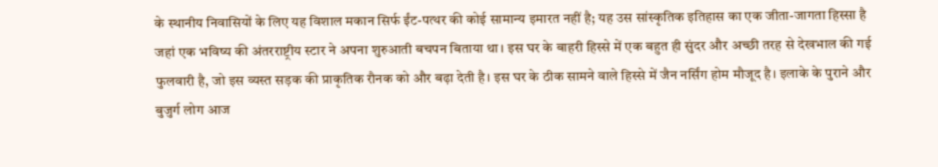के स्थानीय निवासियों के लिए यह विशाल मकान सिर्फ ईंट-पत्थर की कोई सामान्य इमारत नहीं है; यह उस सांस्कृतिक इतिहास का एक जीता-जागता हिस्सा है जहां एक भविष्य की अंतरराष्ट्रीय स्टार ने अपना शुरुआती बचपन बिताया था। इस घर के बाहरी हिस्से में एक बहुत ही सुंदर और अच्छी तरह से देखभाल की गई फुलवारी है, जो इस व्यस्त सड़क की प्राकृतिक रौनक को और बढ़ा देती है। इस घर के ठीक सामने वाले हिस्से में जैन नर्सिंग होम मौजूद है। इलाके के पुराने और बुजुर्ग लोग आज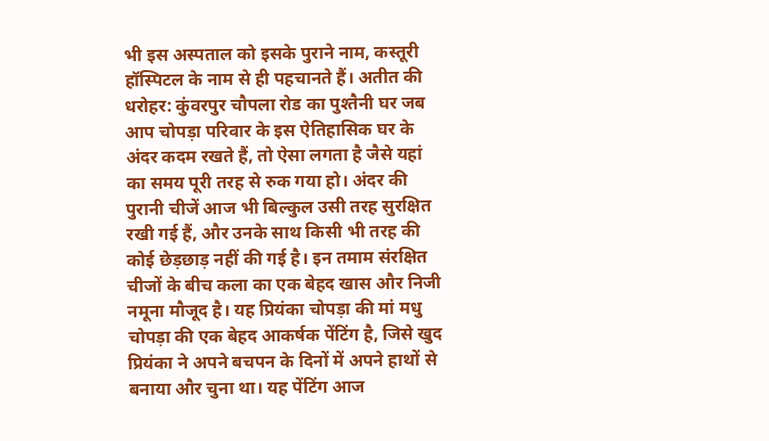भी इस अस्पताल को इसके पुराने नाम, कस्तूरी हॉस्पिटल के नाम से ही पहचानते हैं। अतीत की धरोहर: कुंवरपुर चौपला रोड का पुश्तैनी घर जब आप चोपड़ा परिवार के इस ऐतिहासिक घर के अंदर कदम रखते हैं, तो ऐसा लगता है जैसे यहां का समय पूरी तरह से रुक गया हो। अंदर की पुरानी चीजें आज भी बिल्कुल उसी तरह सुरक्षित रखी गई हैं, और उनके साथ किसी भी तरह की कोई छेड़छाड़ नहीं की गई है। इन तमाम संरक्षित चीजों के बीच कला का एक बेहद खास और निजी नमूना मौजूद है। यह प्रियंका चोपड़ा की मां मधु चोपड़ा की एक बेहद आकर्षक पेंटिंग है, जिसे खुद प्रियंका ने अपने बचपन के दिनों में अपने हाथों से बनाया और चुना था। यह पेंटिंग आज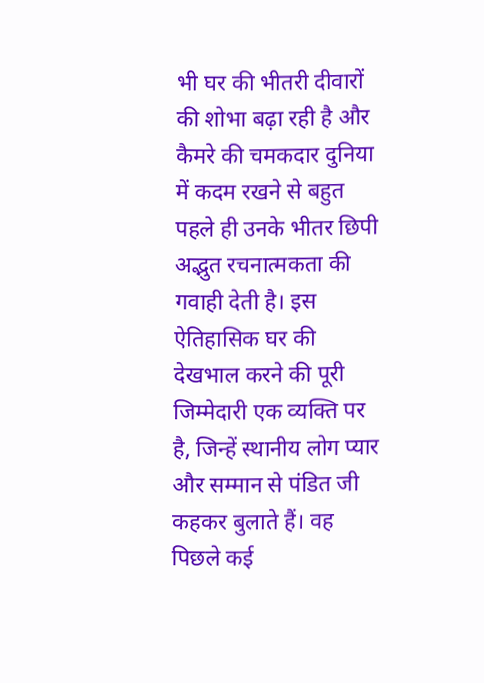भी घर की भीतरी दीवारों की शोभा बढ़ा रही है और कैमरे की चमकदार दुनिया में कदम रखने से बहुत पहले ही उनके भीतर छिपी अद्भुत रचनात्मकता की गवाही देती है। इस ऐतिहासिक घर की देखभाल करने की पूरी जिम्मेदारी एक व्यक्ति पर है, जिन्हें स्थानीय लोग प्यार और सम्मान से पंडित जी कहकर बुलाते हैं। वह पिछले कई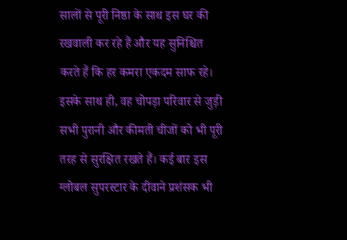सालों से पूरी निष्ठा के साथ इस घर की रखवाली कर रहे हैं और यह सुनिश्चित करते हैं कि हर कमरा एकदम साफ रहे। इसके साथ ही, वह चोपड़ा परिवार से जुड़ी सभी पुरानी और कीमती चीजों को भी पूरी तरह से सुरक्षित रखते हैं। कई बार इस ग्लोबल सुपरस्टार के दीवाने प्रशंसक भी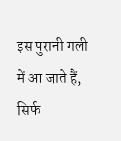इस पुरानी गली में आ जाते हैं, सिर्फ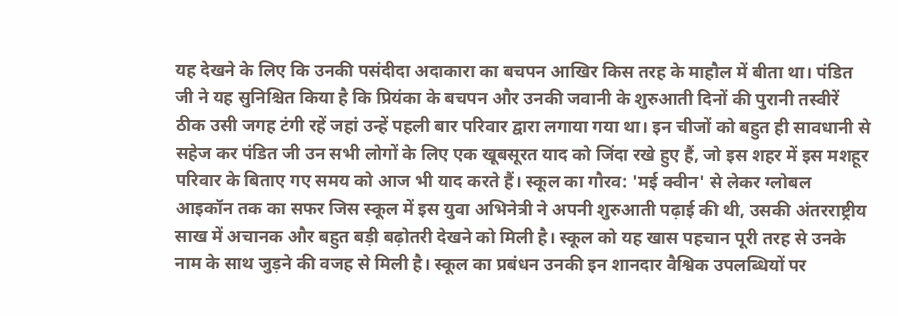यह देखने के लिए कि उनकी पसंदीदा अदाकारा का बचपन आखिर किस तरह के माहौल में बीता था। पंडित जी ने यह सुनिश्चित किया है कि प्रियंका के बचपन और उनकी जवानी के शुरुआती दिनों की पुरानी तस्वीरें ठीक उसी जगह टंगी रहें जहां उन्हें पहली बार परिवार द्वारा लगाया गया था। इन चीजों को बहुत ही सावधानी से सहेज कर पंडित जी उन सभी लोगों के लिए एक खूबसूरत याद को जिंदा रखे हुए हैं, जो इस शहर में इस मशहूर परिवार के बिताए गए समय को आज भी याद करते हैं। स्कूल का गौरव: 'मई क्वीन' से लेकर ग्लोबल आइकॉन तक का सफर जिस स्कूल में इस युवा अभिनेत्री ने अपनी शुरुआती पढ़ाई की थी, उसकी अंतरराष्ट्रीय साख में अचानक और बहुत बड़ी बढ़ोतरी देखने को मिली है। स्कूल को यह खास पहचान पूरी तरह से उनके नाम के साथ जुड़ने की वजह से मिली है। स्कूल का प्रबंधन उनकी इन शानदार वैश्विक उपलब्धियों पर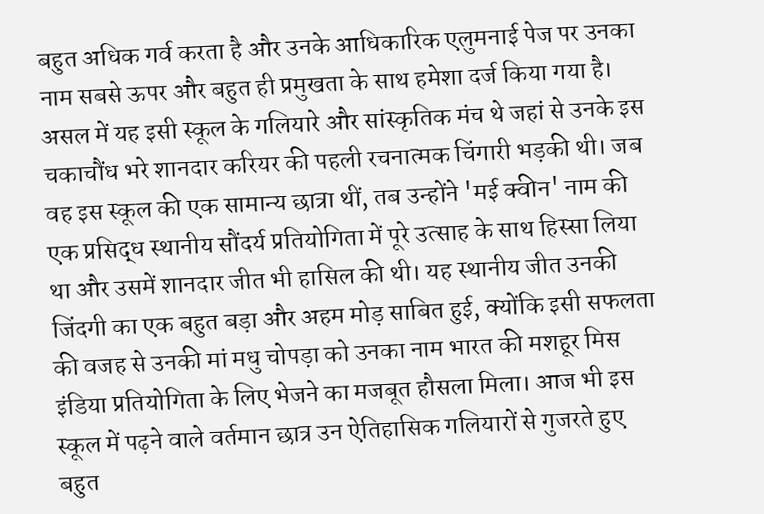बहुत अधिक गर्व करता है और उनके आधिकारिक एलुमनाई पेज पर उनका नाम सबसे ऊपर और बहुत ही प्रमुखता के साथ हमेशा दर्ज किया गया है। असल में यह इसी स्कूल के गलियारे और सांस्कृतिक मंच थे जहां से उनके इस चकाचौंध भरे शानदार करियर की पहली रचनात्मक चिंगारी भड़की थी। जब वह इस स्कूल की एक सामान्य छात्रा थीं, तब उन्होंने 'मई क्वीन' नाम की एक प्रसिद्ध स्थानीय सौंदर्य प्रतियोगिता में पूरे उत्साह के साथ हिस्सा लिया था और उसमें शानदार जीत भी हासिल की थी। यह स्थानीय जीत उनकी जिंदगी का एक बहुत बड़ा और अहम मोड़ साबित हुई, क्योंकि इसी सफलता की वजह से उनकी मां मधु चोपड़ा को उनका नाम भारत की मशहूर मिस इंडिया प्रतियोगिता के लिए भेजने का मजबूत हौसला मिला। आज भी इस स्कूल में पढ़ने वाले वर्तमान छात्र उन ऐतिहासिक गलियारों से गुजरते हुए बहुत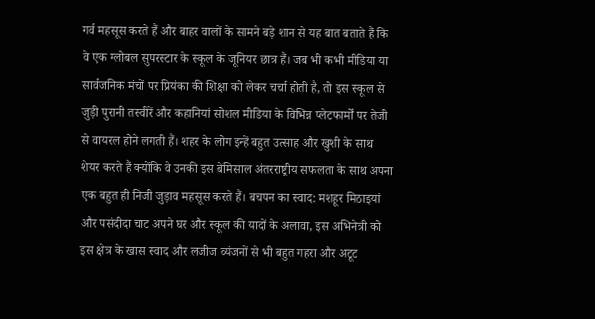गर्व महसूस करते हैं और बाहर वालों के सामने बड़े शान से यह बात बताते हैं कि वे एक ग्लोबल सुपरस्टार के स्कूल के जूनियर छात्र हैं। जब भी कभी मीडिया या सार्वजनिक मंचों पर प्रियंका की शिक्षा को लेकर चर्चा होती है, तो इस स्कूल से जुड़ी पुरानी तस्वीरें और कहानियां सोशल मीडिया के विभिन्न प्लेटफार्मों पर तेजी से वायरल होने लगती हैं। शहर के लोग इन्हें बहुत उत्साह और खुशी के साथ शेयर करते हैं क्योंकि वे उनकी इस बेमिसाल अंतरराष्ट्रीय सफलता के साथ अपना एक बहुत ही निजी जुड़ाव महसूस करते हैं। बचपन का स्वाद: मशहूर मिठाइयां और पसंदीदा चाट अपने घर और स्कूल की यादों के अलावा, इस अभिनेत्री को इस क्षेत्र के खास स्वाद और लजीज व्यंजनों से भी बहुत गहरा और अटूट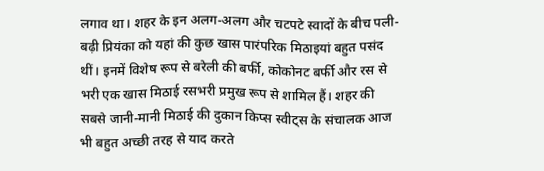लगाव था। शहर के इन अलग-अलग और चटपटे स्वादों के बीच पली-बढ़ी प्रियंका को यहां की कुछ खास पारंपरिक मिठाइयां बहुत पसंद थीं। इनमें विशेष रूप से बरेली की बर्फी, कोकोनट बर्फी और रस से भरी एक खास मिठाई रसभरी प्रमुख रूप से शामिल हैं। शहर की सबसे जानी-मानी मिठाई की दुकान किप्स स्वीट्स के संचालक आज भी बहुत अच्छी तरह से याद करते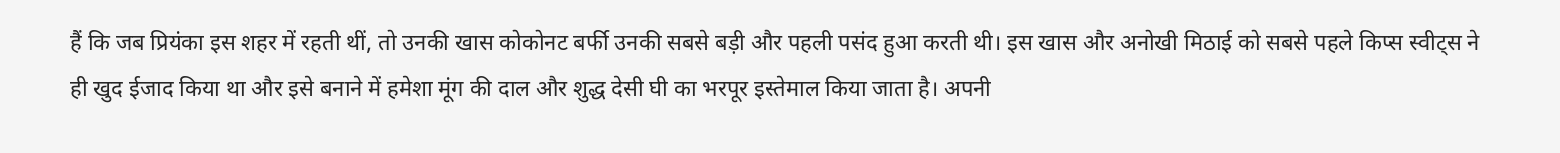हैं कि जब प्रियंका इस शहर में रहती थीं, तो उनकी खास कोकोनट बर्फी उनकी सबसे बड़ी और पहली पसंद हुआ करती थी। इस खास और अनोखी मिठाई को सबसे पहले किप्स स्वीट्स ने ही खुद ईजाद किया था और इसे बनाने में हमेशा मूंग की दाल और शुद्ध देसी घी का भरपूर इस्तेमाल किया जाता है। अपनी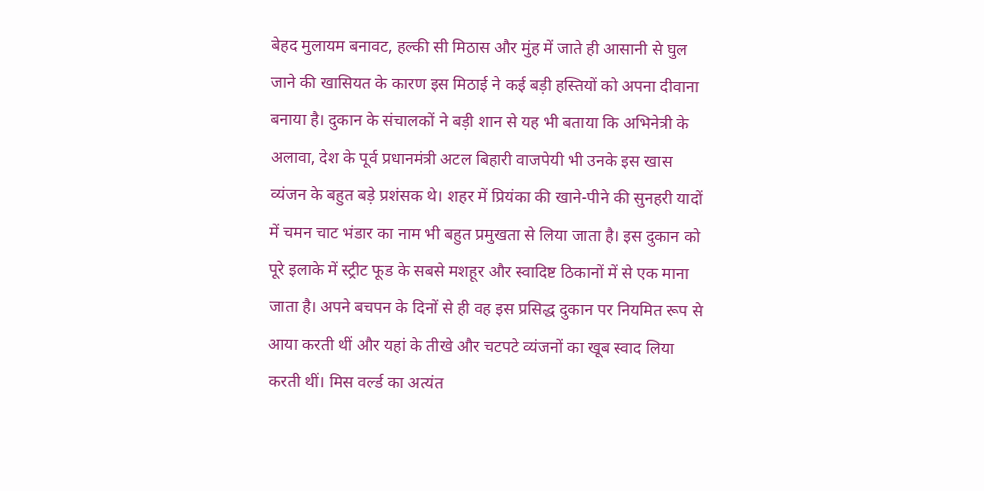बेहद मुलायम बनावट, हल्की सी मिठास और मुंह में जाते ही आसानी से घुल जाने की खासियत के कारण इस मिठाई ने कई बड़ी हस्तियों को अपना दीवाना बनाया है। दुकान के संचालकों ने बड़ी शान से यह भी बताया कि अभिनेत्री के अलावा, देश के पूर्व प्रधानमंत्री अटल बिहारी वाजपेयी भी उनके इस खास व्यंजन के बहुत बड़े प्रशंसक थे। शहर में प्रियंका की खाने-पीने की सुनहरी यादों में चमन चाट भंडार का नाम भी बहुत प्रमुखता से लिया जाता है। इस दुकान को पूरे इलाके में स्ट्रीट फूड के सबसे मशहूर और स्वादिष्ट ठिकानों में से एक माना जाता है। अपने बचपन के दिनों से ही वह इस प्रसिद्ध दुकान पर नियमित रूप से आया करती थीं और यहां के तीखे और चटपटे व्यंजनों का खूब स्वाद लिया करती थीं। मिस वर्ल्ड का अत्यंत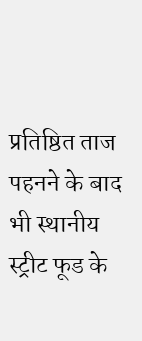प्रतिष्ठित ताज पहनने के बाद भी स्थानीय स्ट्रीट फूड के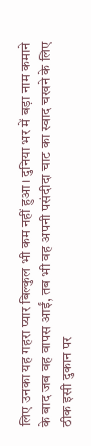लिए उनका यह गहरा प्यार बिल्कुल भी कम नहीं हुआ। दुनिया भर में बड़ा नाम कमाने के बाद जब वह वापस आईं, तब भी वह अपनी पसंदीदा चाट का स्वाद चखने के लिए ठीक इसी दुकान पर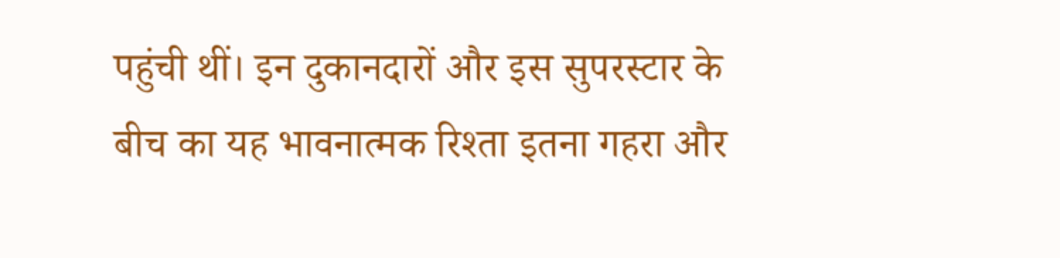पहुंची थीं। इन दुकानदारों और इस सुपरस्टार के बीच का यह भावनात्मक रिश्ता इतना गहरा और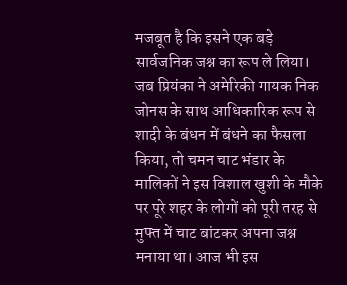मजबूत है कि इसने एक बड़े सार्वजनिक जश्न का रूप ले लिया। जब प्रियंका ने अमेरिकी गायक निक जोनस के साथ आधिकारिक रूप से शादी के बंधन में बंधने का फैसला किया, तो चमन चाट भंडार के मालिकों ने इस विशाल खुशी के मौके पर पूरे शहर के लोगों को पूरी तरह से मुफ्त में चाट बांटकर अपना जश्न मनाया था। आज भी इस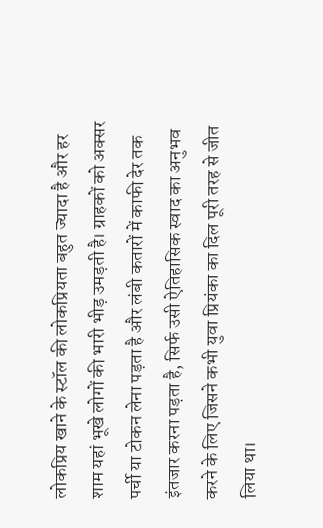लोकप्रिय खाने के स्टॉल की लोकप्रियता बहुत ज्यादा है और हर शाम यहां भूखे लोगों की भारी भीड़ उमड़ती है। ग्राहकों को अक्सर पर्ची या टोकन लेना पड़ता है और लंबी कतारों में काफी देर तक इंतजार करना पड़ता है, सिर्फ उसी ऐतिहासिक स्वाद का अनुभव करने के लिए जिसने कभी युवा प्रियंका का दिल पूरी तरह से जीत लिया था।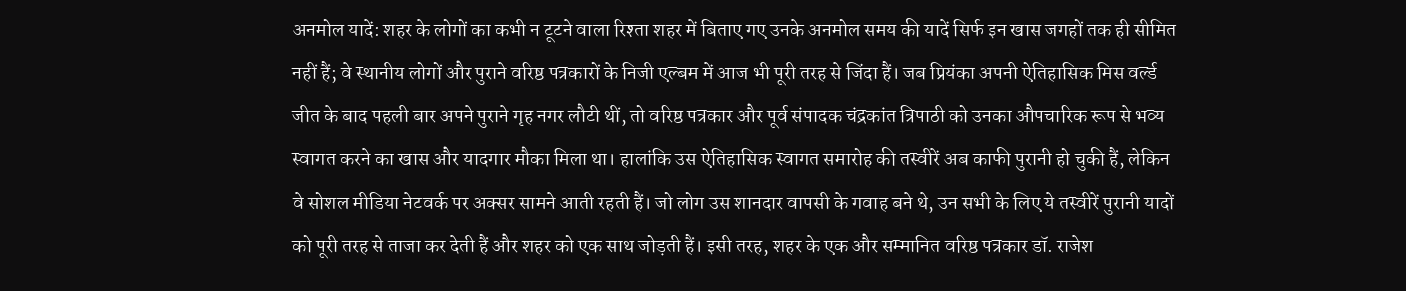अनमोल यादें: शहर के लोगों का कभी न टूटने वाला रिश्ता शहर में बिताए गए उनके अनमोल समय की यादें सिर्फ इन खास जगहों तक ही सीमित नहीं हैं; वे स्थानीय लोगों और पुराने वरिष्ठ पत्रकारों के निजी एल्बम में आज भी पूरी तरह से जिंदा हैं। जब प्रियंका अपनी ऐतिहासिक मिस वर्ल्ड जीत के बाद पहली बार अपने पुराने गृह नगर लौटी थीं, तो वरिष्ठ पत्रकार और पूर्व संपादक चंद्रकांत त्रिपाठी को उनका औपचारिक रूप से भव्य स्वागत करने का खास और यादगार मौका मिला था। हालांकि उस ऐतिहासिक स्वागत समारोह की तस्वीरें अब काफी पुरानी हो चुकी हैं, लेकिन वे सोशल मीडिया नेटवर्क पर अक्सर सामने आती रहती हैं। जो लोग उस शानदार वापसी के गवाह बने थे, उन सभी के लिए ये तस्वीरें पुरानी यादों को पूरी तरह से ताजा कर देती हैं और शहर को एक साथ जोड़ती हैं। इसी तरह, शहर के एक और सम्मानित वरिष्ठ पत्रकार डॉ. राजेश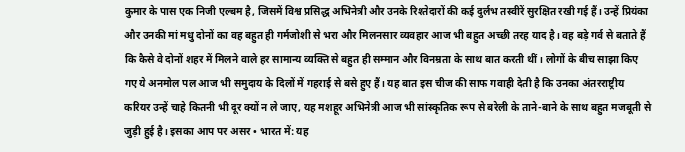कुमार के पास एक निजी एल्बम है, जिसमें विश्व प्रसिद्ध अभिनेत्री और उनके रिश्तेदारों की कई दुर्लभ तस्वीरें सुरक्षित रखी गई हैं। उन्हें प्रियंका और उनकी मां मधु दोनों का वह बहुत ही गर्मजोशी से भरा और मिलनसार व्यवहार आज भी बहुत अच्छी तरह याद है। वह बड़े गर्व से बताते हैं कि कैसे वे दोनों शहर में मिलने वाले हर सामान्य व्यक्ति से बहुत ही सम्मान और विनम्रता के साथ बात करती थीं। लोगों के बीच साझा किए गए ये अनमोल पल आज भी समुदाय के दिलों में गहराई से बसे हुए हैं। यह बात इस चीज की साफ गवाही देती है कि उनका अंतरराष्ट्रीय करियर उन्हें चाहे कितनी भी दूर क्यों न ले जाए, यह मशहूर अभिनेत्री आज भी सांस्कृतिक रूप से बरेली के ताने-बाने के साथ बहुत मजबूती से जुड़ी हुई है। इसका आप पर असर • भारत में: यह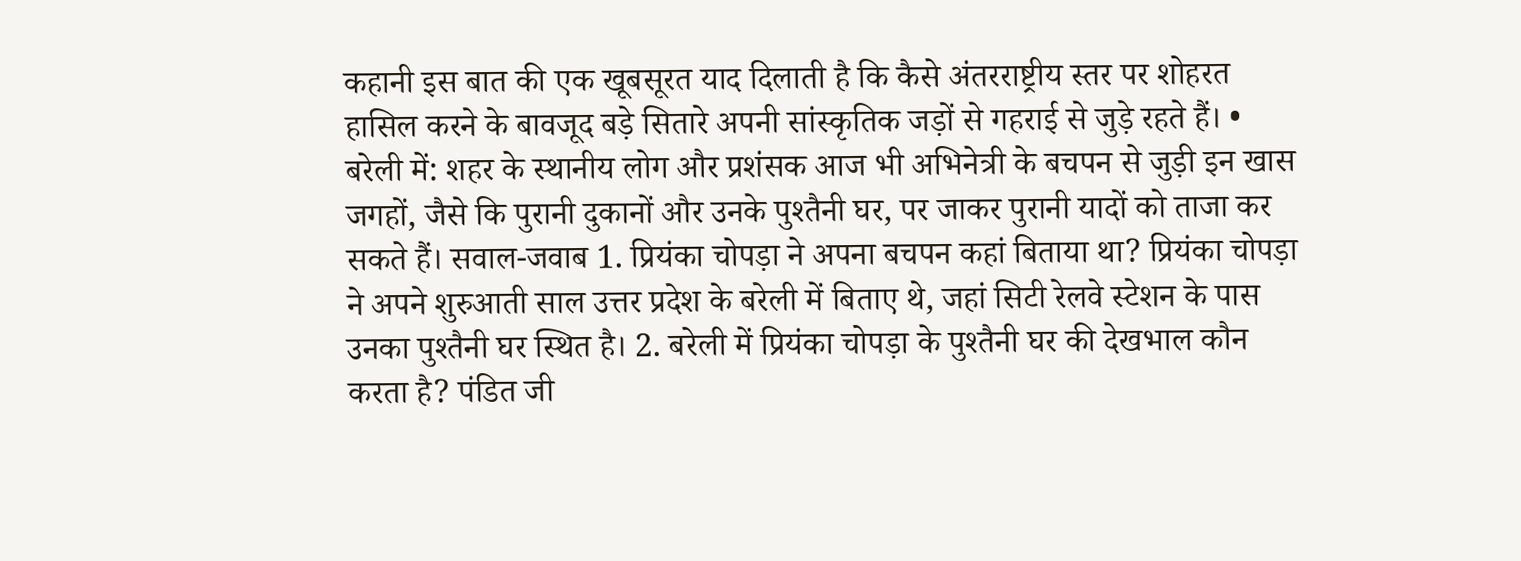कहानी इस बात की एक खूबसूरत याद दिलाती है कि कैसे अंतरराष्ट्रीय स्तर पर शोहरत हासिल करने के बावजूद बड़े सितारे अपनी सांस्कृतिक जड़ों से गहराई से जुड़े रहते हैं। • बरेली में: शहर के स्थानीय लोग और प्रशंसक आज भी अभिनेत्री के बचपन से जुड़ी इन खास जगहों, जैसे कि पुरानी दुकानों और उनके पुश्तैनी घर, पर जाकर पुरानी यादों को ताजा कर सकते हैं। सवाल-जवाब 1. प्रियंका चोपड़ा ने अपना बचपन कहां बिताया था? प्रियंका चोपड़ा ने अपने शुरुआती साल उत्तर प्रदेश के बरेली में बिताए थे, जहां सिटी रेलवे स्टेशन के पास उनका पुश्तैनी घर स्थित है। 2. बरेली में प्रियंका चोपड़ा के पुश्तैनी घर की देखभाल कौन करता है? पंडित जी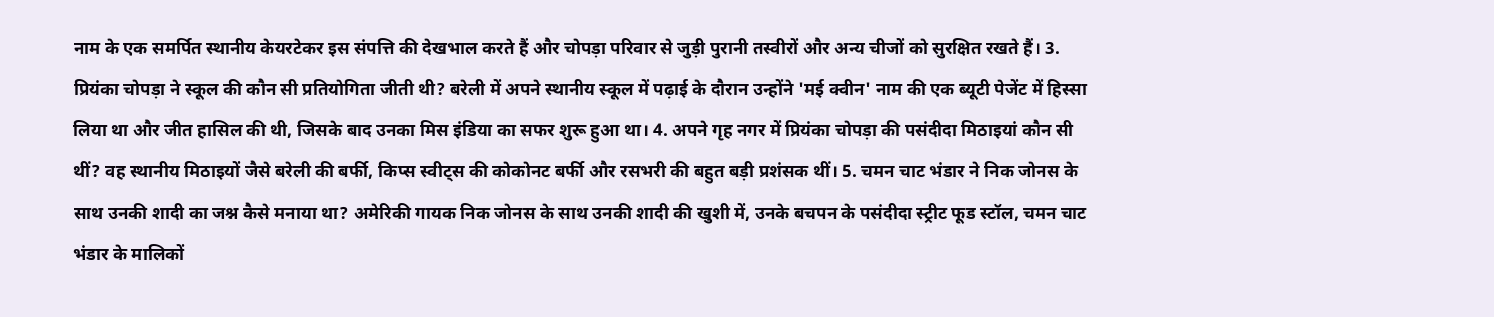नाम के एक समर्पित स्थानीय केयरटेकर इस संपत्ति की देखभाल करते हैं और चोपड़ा परिवार से जुड़ी पुरानी तस्वीरों और अन्य चीजों को सुरक्षित रखते हैं। 3. प्रियंका चोपड़ा ने स्कूल की कौन सी प्रतियोगिता जीती थी? बरेली में अपने स्थानीय स्कूल में पढ़ाई के दौरान उन्होंने 'मई क्वीन' नाम की एक ब्यूटी पेजेंट में हिस्सा लिया था और जीत हासिल की थी, जिसके बाद उनका मिस इंडिया का सफर शुरू हुआ था। 4. अपने गृह नगर में प्रियंका चोपड़ा की पसंदीदा मिठाइयां कौन सी थीं? वह स्थानीय मिठाइयों जैसे बरेली की बर्फी, किप्स स्वीट्स की कोकोनट बर्फी और रसभरी की बहुत बड़ी प्रशंसक थीं। 5. चमन चाट भंडार ने निक जोनस के साथ उनकी शादी का जश्न कैसे मनाया था? अमेरिकी गायक निक जोनस के साथ उनकी शादी की खुशी में, उनके बचपन के पसंदीदा स्ट्रीट फूड स्टॉल, चमन चाट भंडार के मालिकों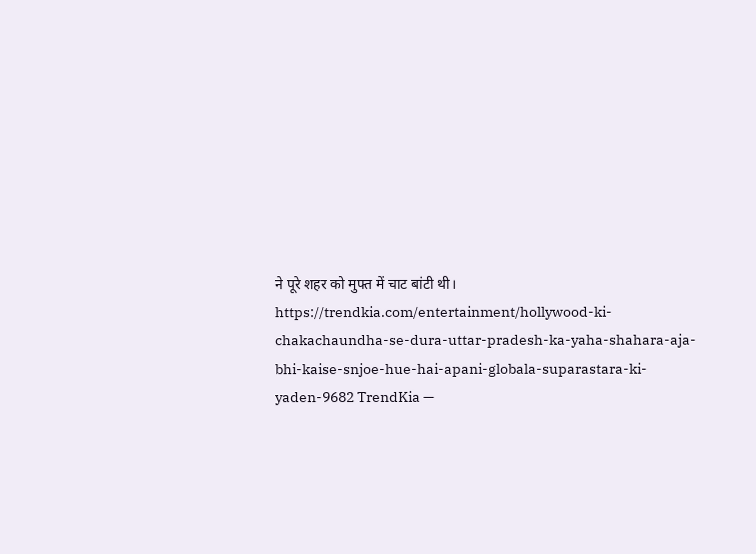ने पूरे शहर को मुफ्त में चाट बांटी थी। https://trendkia.com/entertainment/hollywood-ki-chakachaundha-se-dura-uttar-pradesh-ka-yaha-shahara-aja-bhi-kaise-snjoe-hue-hai-apani-globala-suparastara-ki-yaden-9682 TrendKia —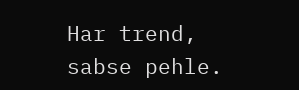Har trend, sabse pehle.